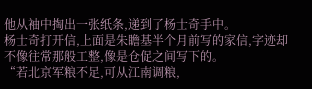他从袖中掏出一张纸条,递到了杨士奇手中。
杨士奇打开信,上面是朱瞻基半个月前写的家信,字迹却不像往常那般工整,像是仓促之间写下的。
“若北京军粮不足,可从江南调粮,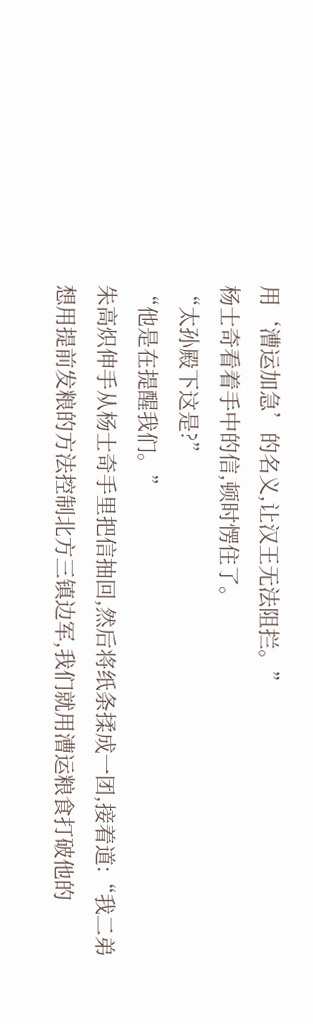用‘漕运加急’的名义,让汉王无法阻拦。”
杨士奇看着手中的信,顿时愣住了。
“太孙殿下这是?”
“他是在提醒我们。”
朱高炽伸手从杨士奇手里把信抽回,然后将纸条揉成一团,接着道:“我二弟想用提前发粮的方法控制北方三镇边军,我们就用漕运粮食打破他的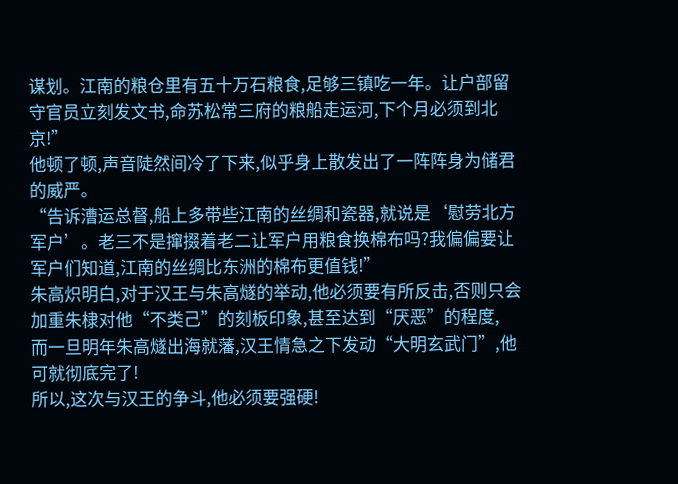谋划。江南的粮仓里有五十万石粮食,足够三镇吃一年。让户部留守官员立刻发文书,命苏松常三府的粮船走运河,下个月必须到北京!”
他顿了顿,声音陡然间冷了下来,似乎身上散发出了一阵阵身为储君的威严。
“告诉漕运总督,船上多带些江南的丝绸和瓷器,就说是‘慰劳北方军户’。老三不是撺掇着老二让军户用粮食换棉布吗?我偏偏要让军户们知道,江南的丝绸比东洲的棉布更值钱!”
朱高炽明白,对于汉王与朱高燧的举动,他必须要有所反击,否则只会加重朱棣对他“不类己”的刻板印象,甚至达到“厌恶”的程度,
而一旦明年朱高燧出海就藩,汉王情急之下发动“大明玄武门”,他可就彻底完了!
所以,这次与汉王的争斗,他必须要强硬!